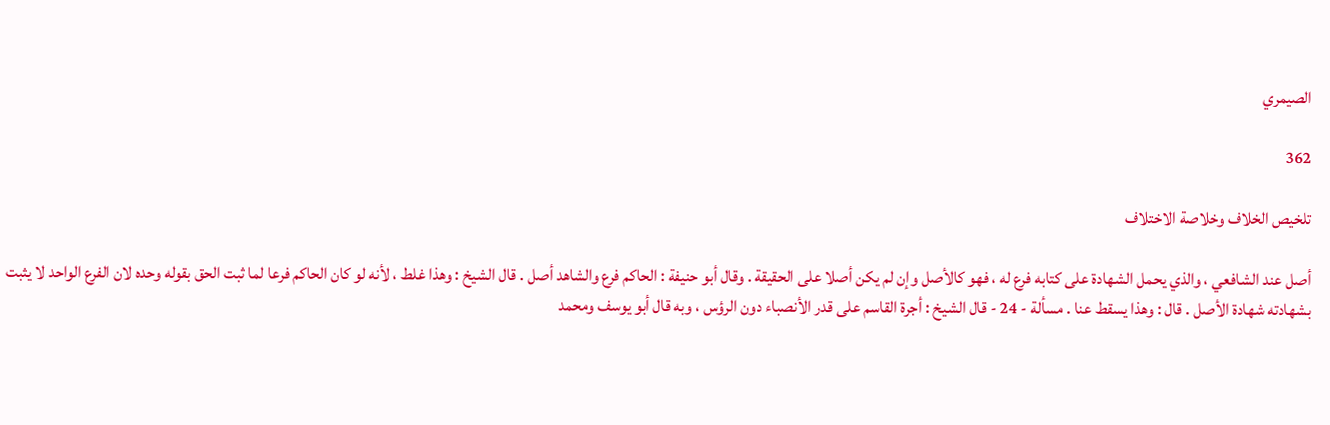الصيمري

362

تلخيص الخلاف وخلاصة الاختلاف

أصل عند الشافعي ، والذي يحمل الشهادة على كتابه فرع له ، فهو كالأصل وإن لم يكن أصلا على الحقيقة . وقال أبو حنيفة : الحاكم فرع والشاهد أصل . قال الشيخ : وهذا غلط ، لأنه لو كان الحاكم فرعا لما ثبت الحق بقوله وحده لان الفرع الواحد لا يثبت بشهادته شهادة الأصل . قال : وهذا يسقط عنا . مسألة - 24 - قال الشيخ : أجرة القاسم على قدر الأنصباء دون الرؤس ، وبه قال أبو يوسف ومحمد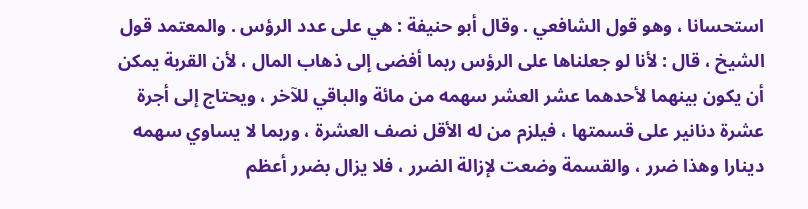استحسانا ، وهو قول الشافعي . وقال أبو حنيفة : هي على عدد الرؤس . والمعتمد قول الشيخ ، قال : لأنا لو جعلناها على الرؤس ربما أفضى إلى ذهاب المال ، لأن القربة يمكن أن يكون بينهما لأحدهما عشر العشر سهمه من مائة والباقي للآخر ، ويحتاج إلى أجرة عشرة دنانير على قسمتها ، فيلزم من له الأقل نصف العشرة ، وربما لا يساوي سهمه دينارا وهذا ضرر ، والقسمة وضعت لإزالة الضرر ، فلا يزال بضرر أعظم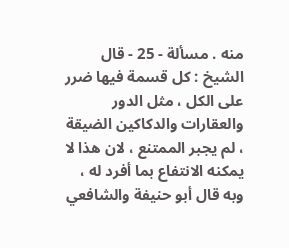منه . مسألة - 25 - قال الشيخ : كل قسمة فيها ضرر على الكل ، مثل الدور والعقارات والدكاكين الضيقة ، لم يجبر الممتنع ، لان هذا لا يمكنه الانتفاع بما أفرد له ، وبه قال أبو حنيفة والشافعي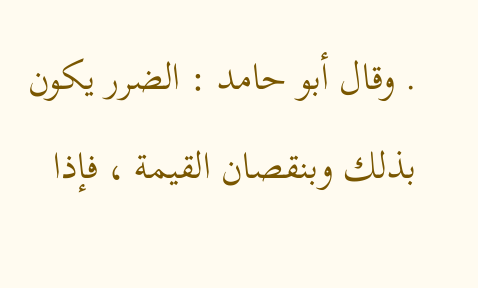. وقال أبو حامد : الضرر يكون بذلك وبنقصان القيمة ، فإذا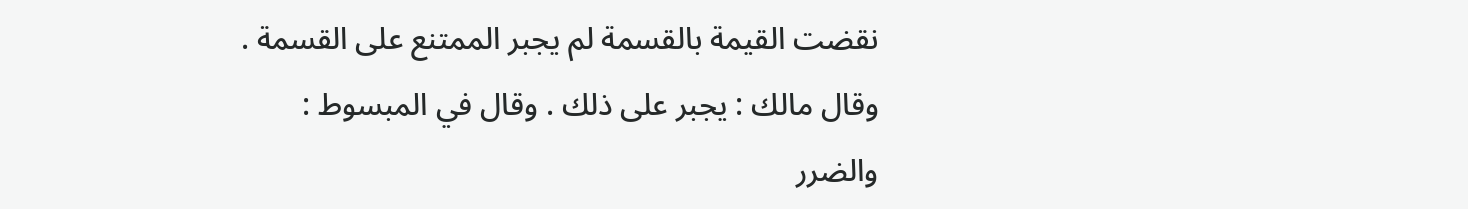نقضت القيمة بالقسمة لم يجبر الممتنع على القسمة . وقال مالك : يجبر على ذلك . وقال في المبسوط : والضرر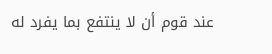عند قوم أن لا ينتفع بما يفرد له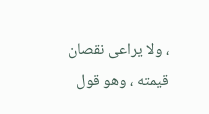، ولا يراعى نقصان قيمته ، وهو قول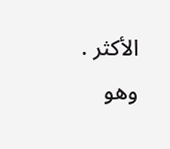الأكثر . وهو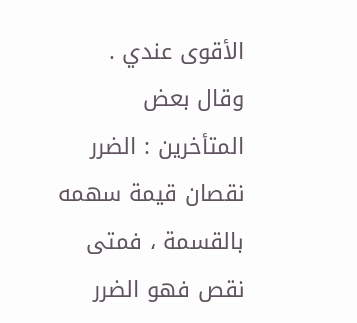الأقوى عندي . وقال بعض المتأخرين : الضرر نقصان قيمة سهمه بالقسمة ، فمتى نقص فهو الضرر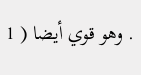. وهو قوي أيضا ( 1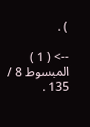) .

--> ( 1 ) المبسوط 8 / 135 .